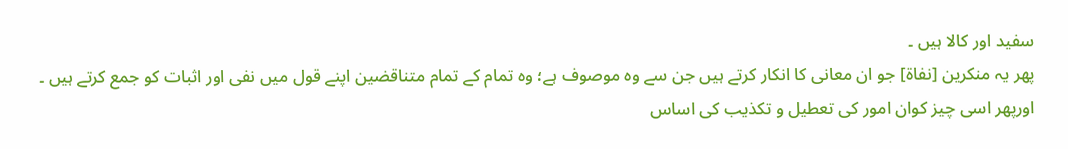سفید اور کالا ہیں ۔
پھر یہ منکرین [نفاۃ] جو ان معانی کا انکار کرتے ہیں جن سے وہ موصوف ہے؛ وہ تمام کے تمام متناقضین اپنے قول میں نفی اور اثبات کو جمع کرتے ہیں ۔ اورپھر اسی چیز کوان امور کی تعطیل و تکذیب کی اساس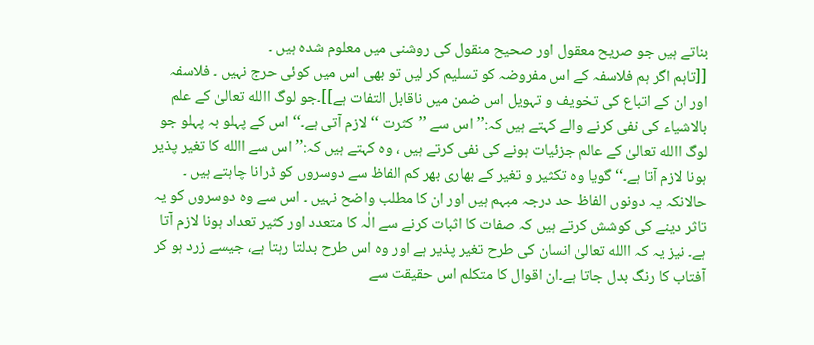بناتے ہیں جو صریح معقول اور صحیح منقول کی روشنی میں معلوم شدہ ہیں ۔
[[تاہم اگر ہم فلاسفہ کے اس مفروضہ کو تسلیم کر لیں تو بھی اس میں کوئی حرج نہیں ۔ فلاسفہ اور ان کے اتباع کی تخویف و تہویل اس ضمن میں ناقابل التفات ہے]]۔جو لوگ االله تعالیٰ کے علم بالاشیاء کی نفی کرنے والے کہتے ہیں کہ:’’ اس سے ’’کثرت ‘‘ لازم آتی ہے۔‘‘ اس کے پہلو بہ پہلو جو لوگ االله تعالیٰ کے عالم جزئیات ہونے کی نفی کرتے ہیں ، وہ کہتے ہیں کہ:’’ اس سے االله کا تغیر پذیر ہونا لازم آتا ہے۔‘‘ گویا وہ تکثیر و تغیر کے بھاری بھر کم الفاظ سے دوسروں کو ڈرانا چاہتے ہیں ۔ حالانکہ یہ دونوں الفاظ حد درجہ مبہم ہیں اور ان کا مطلب واضح نہیں ۔ اس سے وہ دوسروں کو یہ تاثر دینے کی کوشش کرتے ہیں کہ صفات کا اثبات کرنے سے الٰہ کا متعدد اور کثیر تعداد ہونا لازم آتا ہے۔ نیز یہ کہ االله تعالیٰ انسان کی طرح تغیر پذیر ہے اور وہ اس طرح بدلتا رہتا ہے، جیسے زرد ہو کر آفتاب کا رنگ بدل جاتا ہے۔ان اقوال کا متکلم اس حقیقت سے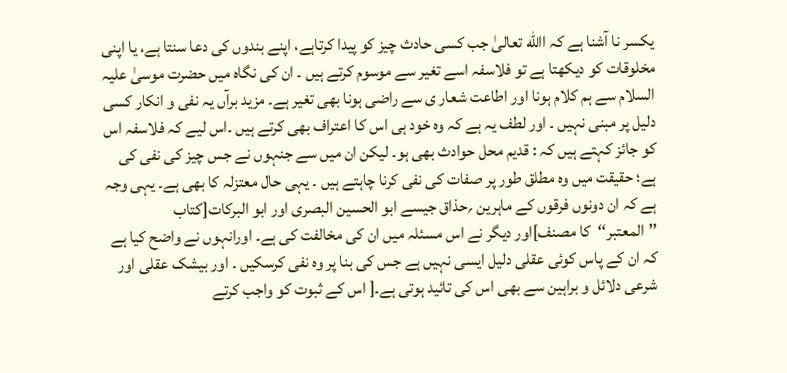یکسر نا آشنا ہے کہ االله تعالیٰ جب کسی حادث چیز کو پیدا کرتاہے، اپنے بندوں کی دعا سنتا ہے، یا اپنی مخلوقات کو دیکھتا ہے تو فلاسفہ اسے تغیر سے موسوم کرتے ہیں ۔ ان کی نگاہ میں حضرت موسیٰ علیہ السلام سے ہم کلام ہونا اور اطاعت شعار ی سے راضی ہونا بھی تغیر ہے۔ مزید برآں یہ نفی و انکار کسی دلیل پر مبنی نہیں ۔ اور لطف یہ ہے کہ وہ خود ہی اس کا اعتراف بھی کرتے ہیں ۔اس لیے کہ فلاسفہ اس کو جائز کہتے ہیں کہ : قدیم محل حوادث بھی ہو۔ لیکن ان میں سے جنہوں نے جس چیز کی نفی کی ہے؛ حقیقت میں وہ مطلق طور پر صفات کی نفی کرنا چاہتے ہیں ۔ یہی حال معتزلہ کا بھی ہے۔ یہی وجہ ہے کہ ان دونوں فرقوں کے ماہرین ؍حذاق جیسے ابو الحسین البصری اور ابو البرکات[کتاب ’’المعتبر‘‘کا مصنف]اور دیگر نے اس مسئلہ میں ان کی مخالفت کی ہے۔ اورانہوں نے واضح کیا ہے کہ ان کے پاس کوئی عقلی دلیل ایسی نہیں ہے جس کی بنا پر وہ نفی کرسکیں ۔ اور بیشک عقلی اور شرعی دلائل و براہین سے بھی اس کی تائید ہوتی ہے۔[ اس کے ثبوت کو واجب کرتے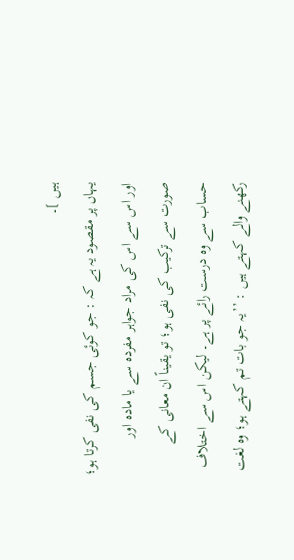ہیں ]۔
یہاں پر مقصود یہ ہے کہ : جو کوئی جسم کی نفی کرتا ہو؛ اور اس سے اس کی مراد جواہر مفردہ سے یا مادہ اور صورت سے ترکیب کی نفی ہو؛ تو یقیناً ان معانی کے حساب سے وہ درست رائے پر ہے۔ لیکن اس سے اختلاف رکھنے والے کہتے ہیں : ’’یہ جو بات تم کہتے ہو؛ وہ لغت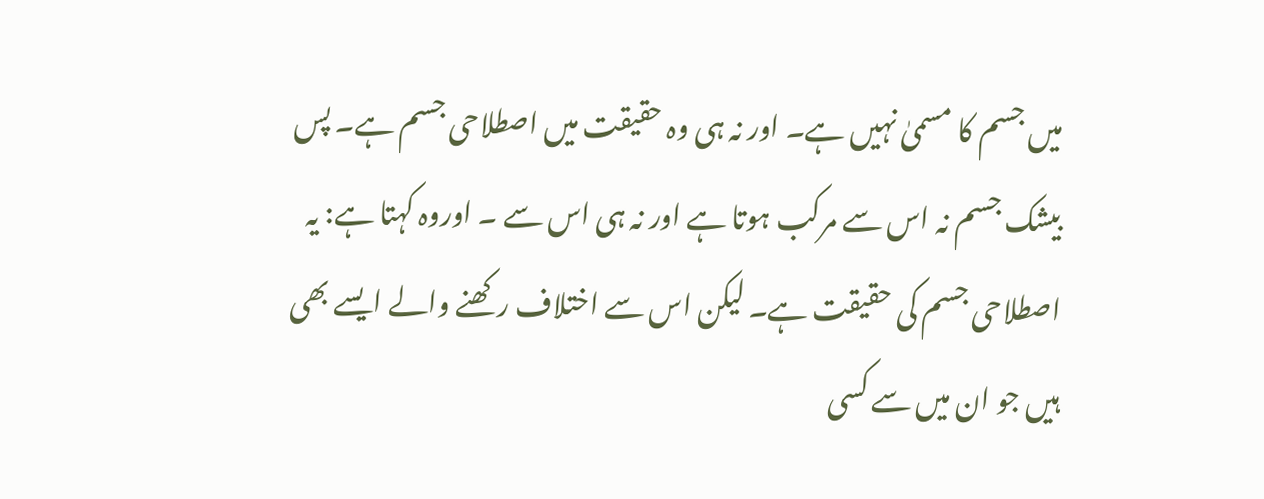میں جسم کا مسمیٰ نہیں ہے۔ اور نہ ہی وہ حقیقت میں اصطلاحی جسم ہے۔ پس بیشک جسم نہ اس سے مرکب ہوتا ہے اور نہ ہی اس سے ۔ اوروہ کہتا ہے: یہ اصطلاحی جسم کی حقیقت ہے۔ لیکن اس سے اختلاف رکھنے والے ایسے بھی ہیں جو ان میں سے کسی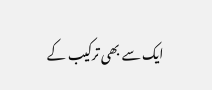ایک سے بھی ترکیب کے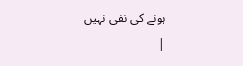ہونے کی نفی نہیں
|